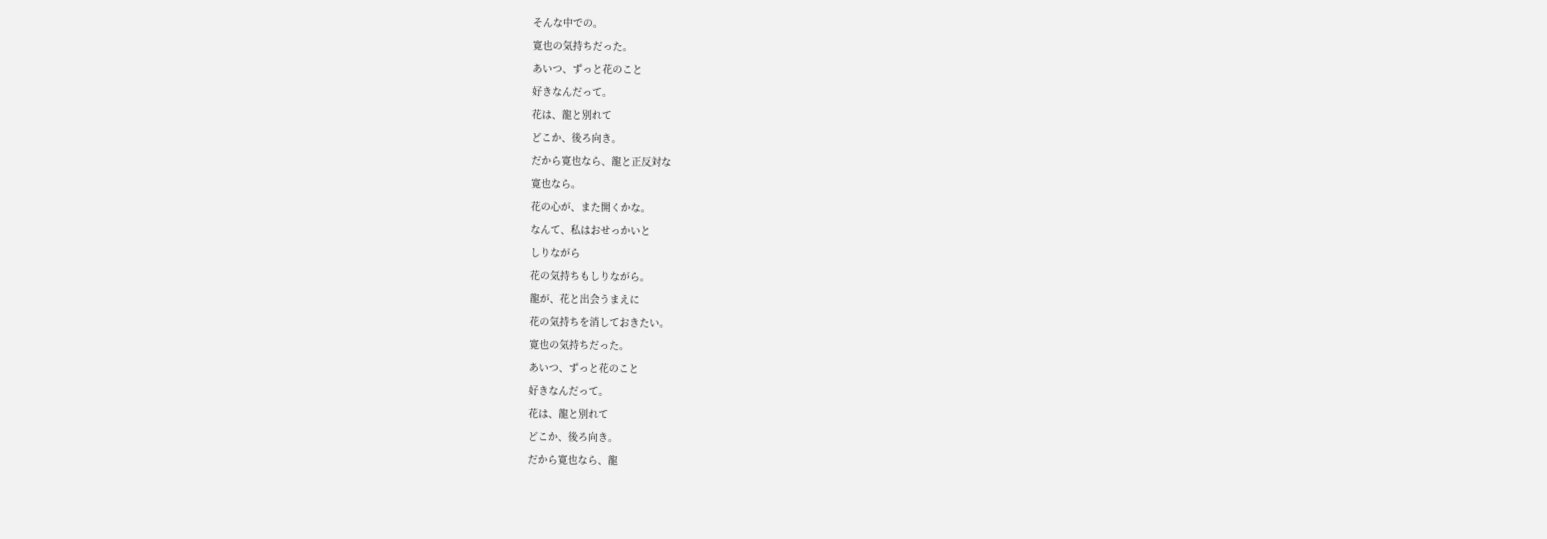そんな中での。
寛也の気持ちだった。
あいつ、ずっと花のこと
好きなんだって。
花は、龍と別れて
どこか、後ろ向き。
だから寛也なら、龍と正反対な
寛也なら。
花の心が、また開くかな。
なんて、私はおせっかいと
しりながら
花の気持ちもしりながら。
龍が、花と出会うまえに
花の気持ちを消しておきたい。
寛也の気持ちだった。
あいつ、ずっと花のこと
好きなんだって。
花は、龍と別れて
どこか、後ろ向き。
だから寛也なら、龍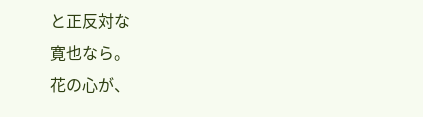と正反対な
寛也なら。
花の心が、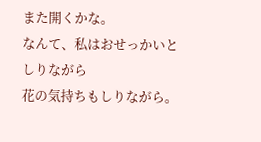また開くかな。
なんて、私はおせっかいと
しりながら
花の気持ちもしりながら。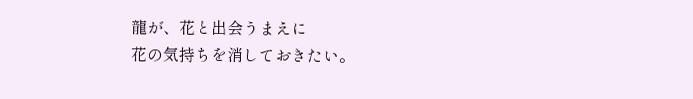龍が、花と出会うまえに
花の気持ちを消しておきたい。